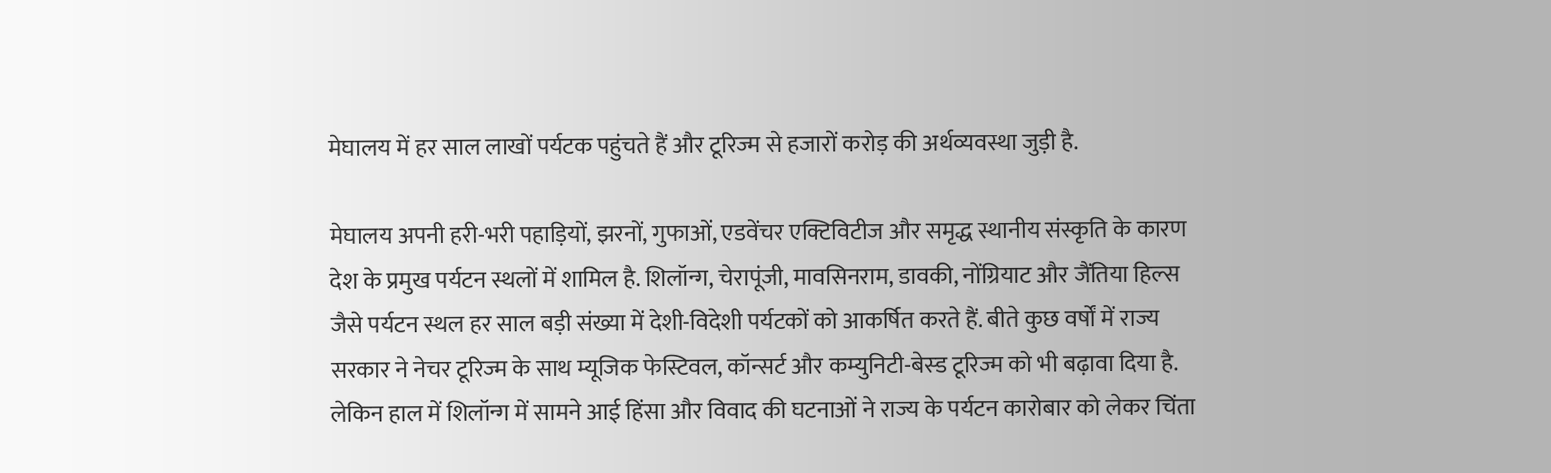मेघालय में हर साल लाखों पर्यटक पहुंचते हैं और टूरिज्म से हजारों करोड़ की अर्थव्यवस्था जुड़ी है.

मेघालय अपनी हरी-भरी पहाड़ियों, झरनों, गुफाओं, एडवेंचर एक्टिविटीज और समृद्ध स्थानीय संस्कृति के कारण देश के प्रमुख पर्यटन स्थलों में शामिल है. शिलॉन्ग, चेरापूंजी, मावसिनराम, डावकी, नोंग्रियाट और जैंतिया हिल्स जैसे पर्यटन स्थल हर साल बड़ी संख्या में देशी-विदेशी पर्यटकों को आकर्षित करते हैं. बीते कुछ वर्षों में राज्य सरकार ने नेचर टूरिज्म के साथ म्यूजिक फेस्टिवल, कॉन्सर्ट और कम्युनिटी-बेस्ड टूरिज्म को भी बढ़ावा दिया है.
लेकिन हाल में शिलॉन्ग में सामने आई हिंसा और विवाद की घटनाओं ने राज्य के पर्यटन कारोबार को लेकर चिंता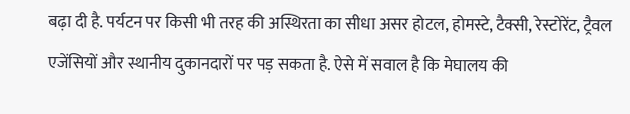बढ़ा दी है. पर्यटन पर किसी भी तरह की अस्थिरता का सीधा असर होटल, होमस्टे, टैक्सी, रेस्टोरेंट, ट्रैवल एजेंसियों और स्थानीय दुकानदारों पर पड़ सकता है. ऐसे में सवाल है कि मेघालय की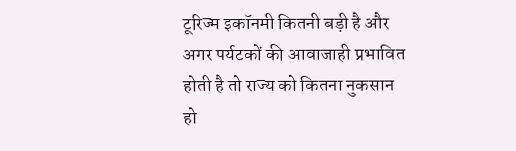टूरिज्म इकॉनमी कितनी बड़ी है और अगर पर्यटकों की आवाजाही प्रभावित होती है तो राज्य को कितना नुकसान हो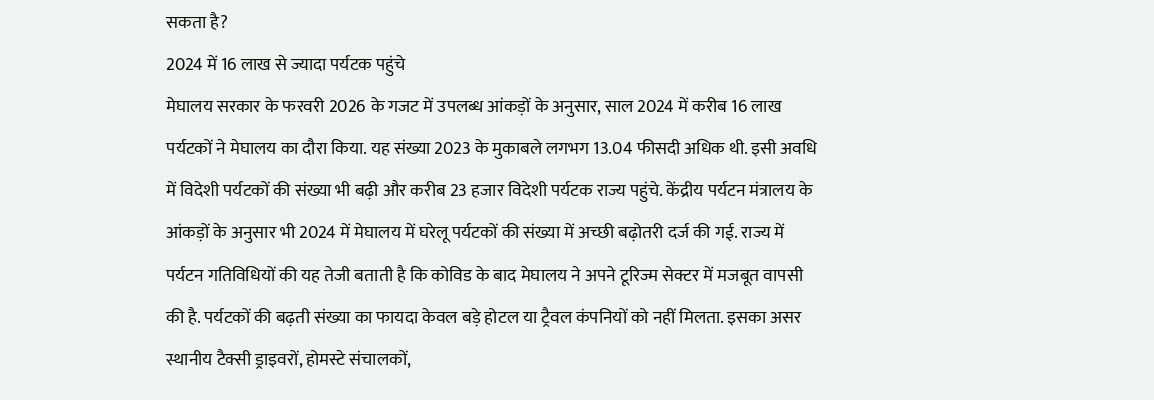सकता है?
2024 में 16 लाख से ज्यादा पर्यटक पहुंचे
मेघालय सरकार के फरवरी 2026 के गजट में उपलब्ध आंकड़ों के अनुसार, साल 2024 में करीब 16 लाख पर्यटकों ने मेघालय का दौरा किया. यह संख्या 2023 के मुकाबले लगभग 13.04 फीसदी अधिक थी. इसी अवधि में विदेशी पर्यटकों की संख्या भी बढ़ी और करीब 23 हजार विदेशी पर्यटक राज्य पहुंचे. केंद्रीय पर्यटन मंत्रालय के आंकड़ों के अनुसार भी 2024 में मेघालय में घरेलू पर्यटकों की संख्या में अच्छी बढ़ोतरी दर्ज की गई. राज्य में पर्यटन गतिविधियों की यह तेजी बताती है कि कोविड के बाद मेघालय ने अपने टूरिज्म सेक्टर में मजबूत वापसी की है. पर्यटकों की बढ़ती संख्या का फायदा केवल बड़े होटल या ट्रैवल कंपनियों को नहीं मिलता. इसका असर स्थानीय टैक्सी ड्राइवरों, होमस्टे संचालकों,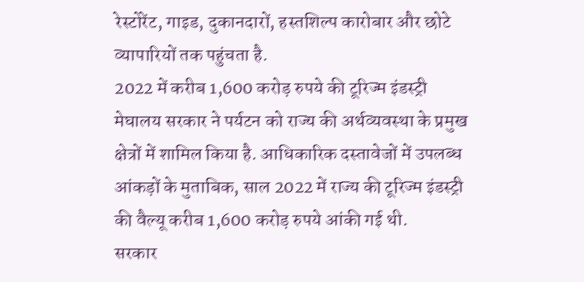रेस्टोरेंट, गाइड, दुकानदारों, हस्तशिल्प कारोबार और छोटे व्यापारियों तक पहुंचता है.
2022 में करीब 1,600 करोड़ रुपये की टूरिज्म इंडस्ट्री
मेघालय सरकार ने पर्यटन को राज्य की अर्थव्यवस्था के प्रमुख क्षेत्रों में शामिल किया है. आधिकारिक दस्तावेजों में उपलब्ध आंकड़ों के मुताबिक, साल 2022 में राज्य की टूरिज्म इंडस्ट्री की वैल्यू करीब 1,600 करोड़ रुपये आंकी गई थी.
सरकार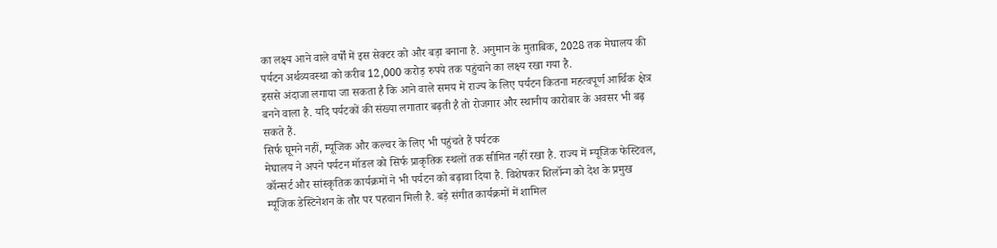का लक्ष्य आने वाले वर्षों में इस सेक्टर को और बड़ा बनाना है. अनुमान के मुताबिक, 2028 तक मेघालय की पर्यटन अर्थव्यवस्था को करीब 12,000 करोड़ रुपये तक पहुंचाने का लक्ष्य रखा गया है.
इससे अंदाजा लगाया जा सकता है कि आने वाले समय में राज्य के लिए पर्यटन कितना महत्वपूर्ण आर्थिक क्षेत्र बनने वाला है. यदि पर्यटकों की संख्या लगातार बढ़ती है तो रोजगार और स्थानीय कारोबार के अवसर भी बढ़ सकते हैं.
सिर्फ घूमने नहीं, म्यूजिक और कल्चर के लिए भी पहुंचते हैं पर्यटक
मेघालय ने अपने पर्यटन मॉडल को सिर्फ प्राकृतिक स्थलों तक सीमित नहीं रखा है. राज्य में म्यूजिक फेस्टिवल, कॉन्सर्ट और सांस्कृतिक कार्यक्रमों ने भी पर्यटन को बढ़ावा दिया है. विशेषकर शिलॉन्ग को देश के प्रमुख म्यूजिक डेस्टिनेशन के तौर पर पहचान मिली है. बड़े संगीत कार्यक्रमों में शामिल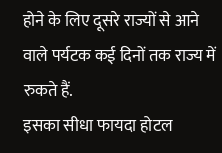होने के लिए दूसरे राज्यों से आने वाले पर्यटक कई दिनों तक राज्य में रुकते हैं.
इसका सीधा फायदा होटल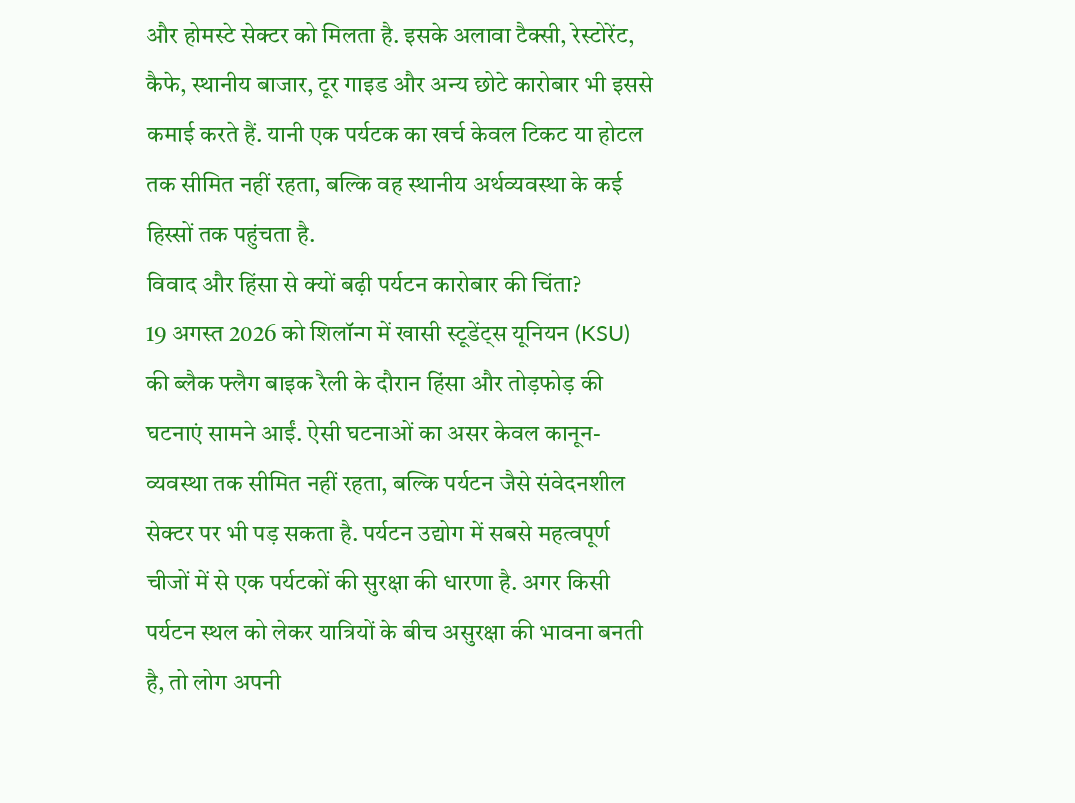और होमस्टे सेक्टर को मिलता है. इसके अलावा टैक्सी, रेस्टोरेंट, कैफे, स्थानीय बाजार, टूर गाइड और अन्य छोटे कारोबार भी इससे कमाई करते हैं. यानी एक पर्यटक का खर्च केवल टिकट या होटल तक सीमित नहीं रहता, बल्कि वह स्थानीय अर्थव्यवस्था के कई हिस्सों तक पहुंचता है.
विवाद और हिंसा से क्यों बढ़ी पर्यटन कारोबार की चिंता?
19 अगस्त 2026 को शिलॉन्ग में खासी स्टूडेंट्स यूनियन (KSU) की ब्लैक फ्लैग बाइक रैली के दौरान हिंसा और तोड़फोड़ की घटनाएं सामने आईं. ऐसी घटनाओं का असर केवल कानून-व्यवस्था तक सीमित नहीं रहता, बल्कि पर्यटन जैसे संवेदनशील सेक्टर पर भी पड़ सकता है. पर्यटन उद्योग में सबसे महत्वपूर्ण चीजों में से एक पर्यटकों की सुरक्षा की धारणा है. अगर किसी पर्यटन स्थल को लेकर यात्रियों के बीच असुरक्षा की भावना बनती है, तो लोग अपनी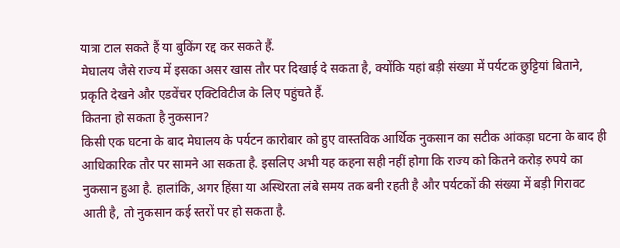यात्रा टाल सकते हैं या बुकिंग रद्द कर सकते हैं.
मेघालय जैसे राज्य में इसका असर खास तौर पर दिखाई दे सकता है, क्योंकि यहां बड़ी संख्या में पर्यटक छुट्टियां बिताने, प्रकृति देखने और एडवेंचर एक्टिविटीज के लिए पहुंचते हैं.
कितना हो सकता है नुकसान?
किसी एक घटना के बाद मेघालय के पर्यटन कारोबार को हुए वास्तविक आर्थिक नुकसान का सटीक आंकड़ा घटना के बाद ही आधिकारिक तौर पर सामने आ सकता है. इसलिए अभी यह कहना सही नहीं होगा कि राज्य को कितने करोड़ रुपये का नुकसान हुआ है. हालांकि, अगर हिंसा या अस्थिरता लंबे समय तक बनी रहती है और पर्यटकों की संख्या में बड़ी गिरावट आती है, तो नुकसान कई स्तरों पर हो सकता है.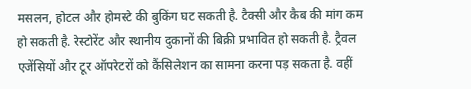मसलन, होटल और होमस्टे की बुकिंग घट सकती है. टैक्सी और कैब की मांग कम हो सकती है. रेस्टोरेंट और स्थानीय दुकानों की बिक्री प्रभावित हो सकती है. ट्रैवल एजेंसियों और टूर ऑपरेटरों को कैंसिलेशन का सामना करना पड़ सकता है. वहीं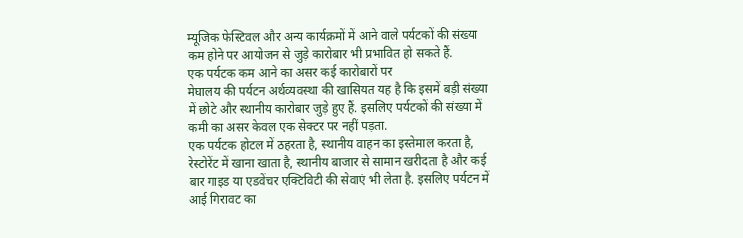म्यूजिक फेस्टिवल और अन्य कार्यक्रमों में आने वाले पर्यटकों की संख्या कम होने पर आयोजन से जुड़े कारोबार भी प्रभावित हो सकते हैं.
एक पर्यटक कम आने का असर कई कारोबारों पर
मेघालय की पर्यटन अर्थव्यवस्था की खासियत यह है कि इसमें बड़ी संख्या में छोटे और स्थानीय कारोबार जुड़े हुए हैं. इसलिए पर्यटकों की संख्या में कमी का असर केवल एक सेक्टर पर नहीं पड़ता.
एक पर्यटक होटल में ठहरता है, स्थानीय वाहन का इस्तेमाल करता है, रेस्टोरेंट में खाना खाता है, स्थानीय बाजार से सामान खरीदता है और कई बार गाइड या एडवेंचर एक्टिविटी की सेवाएं भी लेता है. इसलिए पर्यटन में आई गिरावट का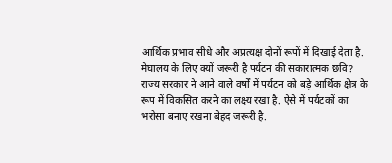आर्थिक प्रभाव सीधे और अप्रत्यक्ष दोनों रूपों में दिखाई देता है.
मेघालय के लिए क्यों जरूरी है पर्यटन की सकारात्मक छवि?
राज्य सरकार ने आने वाले वर्षों में पर्यटन को बड़े आर्थिक क्षेत्र के रूप में विकसित करने का लक्ष्य रखा है. ऐसे में पर्यटकों का भरोसा बनाए रखना बेहद जरूरी है.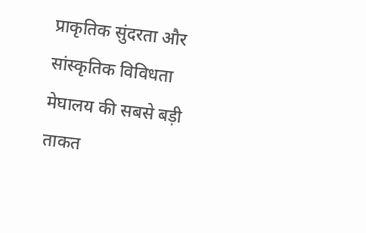प्राकृतिक सुंदरता और सांस्कृतिक विविधता मेघालय की सबसे बड़ी ताकत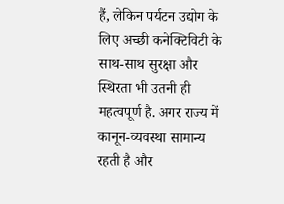हैं, लेकिन पर्यटन उद्योग के लिए अच्छी कनेक्टिविटी के साथ-साथ सुरक्षा और स्थिरता भी उतनी ही महत्वपूर्ण है. अगर राज्य में कानून-व्यवस्था सामान्य रहती है और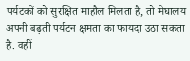पर्यटकों को सुरक्षित माहौल मिलता है, तो मेघालय अपनी बढ़ती पर्यटन क्षमता का फायदा उठा सकता है. वहीं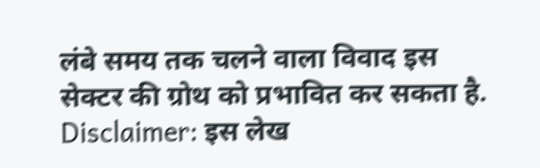लंबे समय तक चलने वाला विवाद इस सेक्टर की ग्रोथ को प्रभावित कर सकता है.
Disclaimer: इस लेख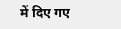में दिए गए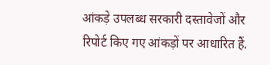आंकड़े उपलब्ध सरकारी दस्तावेजों और रिपोर्ट किए गए आंकड़ों पर आधारित हैं.